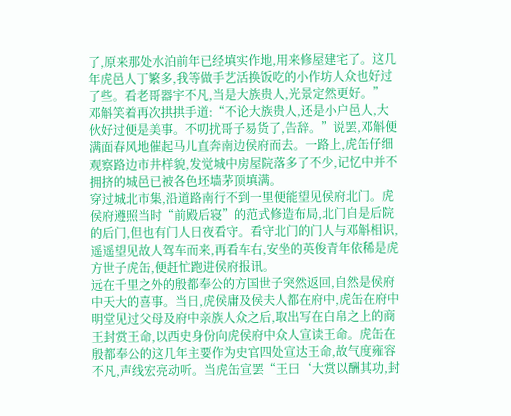了,原来那处水泊前年已经填实作地,用来修屋建宅了。这几年虎邑人丁繁多,我等做手艺活换饭吃的小作坊人众也好过了些。看老哥器宇不凡,当是大族贵人,光景定然更好。”
邓斛笑着再次拱拱手道:“不论大族贵人,还是小户邑人,大伙好过便是美事。不叨扰哥子易货了,告辞。”说罢,邓斛便满面春风地催起马儿直奔南边侯府而去。一路上,虎缶仔细观察路边市井样貌,发觉城中房屋院落多了不少,记忆中并不拥挤的城邑已被各色坯墙茅顶填满。
穿过城北市集,沿道路南行不到一里便能望见侯府北门。虎侯府遵照当时“前殿后寝”的范式修造布局,北门自是后院的后门,但也有门人日夜看守。看守北门的门人与邓斛相识,遥遥望见故人驾车而来,再看车右,安坐的英俊青年依稀是虎方世子虎缶,便赶忙跑进侯府报讯。
远在千里之外的殷都奉公的方国世子突然返回,自然是侯府中天大的喜事。当日,虎侯庸及侯夫人都在府中,虎缶在府中明堂见过父母及府中亲族人众之后,取出写在白帛之上的商王封赏王命,以西史身份向虎侯府中众人宣读王命。虎缶在殷都奉公的这几年主要作为史官四处宣达王命,故气度雍容不凡,声线宏亮动听。当虎缶宣罢“王曰‘大赏以酬其功,封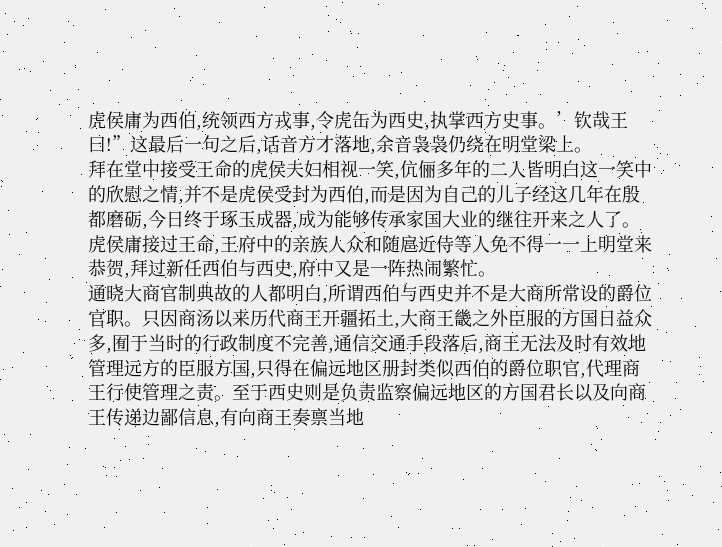虎侯庸为西伯,统领西方戎事,令虎缶为西史,执掌西方史事。’钦哉王曰!”这最后一句之后,话音方才落地,余音袅袅仍绕在明堂梁上。
拜在堂中接受王命的虎侯夫妇相视一笑,伉俪多年的二人皆明白这一笑中的欣慰之情,并不是虎侯受封为西伯,而是因为自己的儿子经这几年在殷都磨砺,今日终于琢玉成器,成为能够传承家国大业的继往开来之人了。
虎侯庸接过王命,王府中的亲族人众和随扈近侍等人免不得一一上明堂来恭贺,拜过新任西伯与西史,府中又是一阵热闹繁忙。
通晓大商官制典故的人都明白,所谓西伯与西史并不是大商所常设的爵位官职。只因商汤以来历代商王开疆拓土,大商王畿之外臣服的方国日益众多,囿于当时的行政制度不完善,通信交通手段落后,商王无法及时有效地管理远方的臣服方国,只得在偏远地区册封类似西伯的爵位职官,代理商王行使管理之责。至于西史则是负责监察偏远地区的方国君长以及向商王传递边鄙信息,有向商王奏禀当地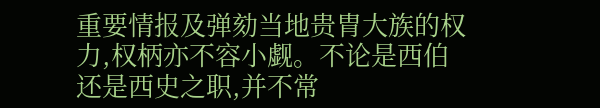重要情报及弹劾当地贵胄大族的权力,权柄亦不容小觑。不论是西伯还是西史之职,并不常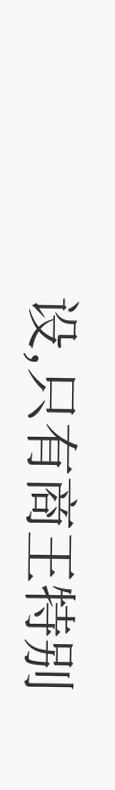设,只有商王特别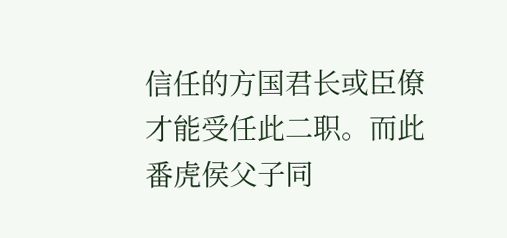信任的方国君长或臣僚才能受任此二职。而此番虎侯父子同